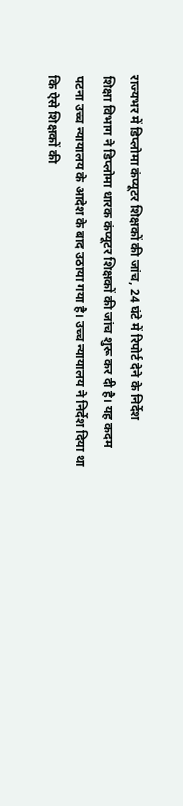राज्यभर में डिप्लोमा कंप्यूटर शिक्षकों की जांच, 24 घंटे में रिपोर्ट देने के निर्देश
शिक्षा विभाग ने डिप्लोमा धारक कंप्यूटर शिक्षकों की जांच शुरू कर दी है। यह कदम पटना उच्च न्यायालय के आदेश के बाद उठाया गया है। उच्च न्यायालय ने निर्देश दिया था कि ऐसे शिक्षकों की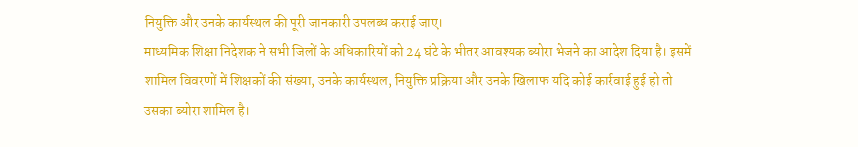नियुक्ति और उनके कार्यस्थल की पूरी जानकारी उपलब्ध कराई जाए।
माध्यमिक शिक्षा निदेशक ने सभी जिलों के अधिकारियों को 24 घंटे के भीतर आवश्यक ब्योरा भेजने का आदेश दिया है। इसमें शामिल विवरणों में शिक्षकों की संख्या, उनके कार्यस्थल, नियुक्ति प्रक्रिया और उनके खिलाफ यदि कोई कार्रवाई हुई हो तो उसका ब्योरा शामिल है।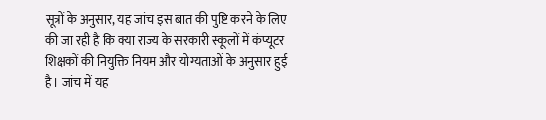सूत्रों के अनुसार, यह जांच इस बात की पुष्टि करने के लिए की जा रही है कि क्या राज्य के सरकारी स्कूलों में कंप्यूटर शिक्षकों की नियुक्ति नियम और योग्यताओं के अनुसार हुई है। जांच में यह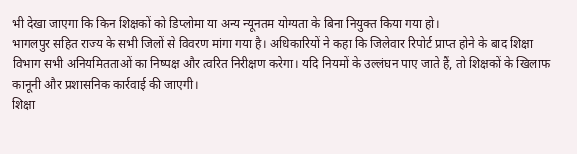भी देखा जाएगा कि किन शिक्षकों को डिप्लोमा या अन्य न्यूनतम योग्यता के बिना नियुक्त किया गया हो।
भागलपुर सहित राज्य के सभी जिलों से विवरण मांगा गया है। अधिकारियों ने कहा कि जिलेवार रिपोर्ट प्राप्त होने के बाद शिक्षा विभाग सभी अनियमितताओं का निष्पक्ष और त्वरित निरीक्षण करेगा। यदि नियमों के उल्लंघन पाए जाते हैं, तो शिक्षकों के खिलाफ कानूनी और प्रशासनिक कार्रवाई की जाएगी।
शिक्षा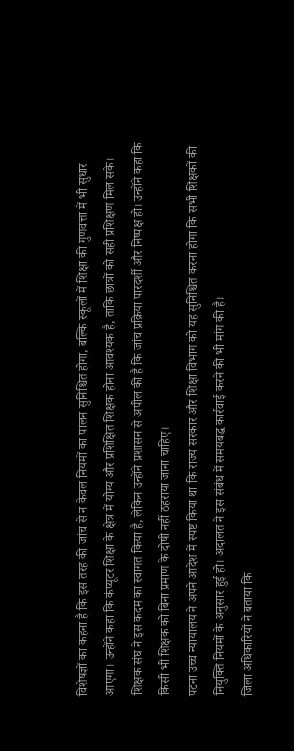विशेषज्ञों का कहना है कि इस तरह की जांच से न केवल नियमों का पालन सुनिश्चित होगा, बल्कि स्कूलों में शिक्षा की गुणवत्ता में भी सुधार आएगा। उन्होंने कहा कि कंप्यूटर शिक्षा के क्षेत्र में योग्य और प्रशिक्षित शिक्षक होना आवश्यक है, ताकि छात्रों को सही प्रशिक्षण मिल सके।
शिक्षक संघ ने इस कदम का स्वागत किया है, लेकिन उन्होंने प्रशासन से अपील की है कि जांच प्रक्रिया पारदर्शी और निष्पक्ष हो। उन्होंने कहा कि किसी भी शिक्षक को बिना प्रमाण के दोषी नहीं ठहराया जाना चाहिए।
पटना उच्च न्यायालय ने अपने आदेश में स्पष्ट किया था कि राज्य सरकार और शिक्षा विभाग को यह सुनिश्चित करना होगा कि सभी शिक्षकों की नियुक्ति नियमों के अनुसार हुई हो। अदालत ने इस संबंध में समयबद्ध कार्रवाई करने की भी मांग की है।
जिला अधिकारियों ने बताया कि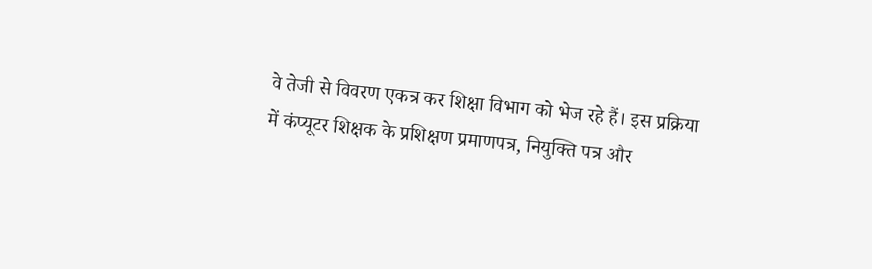वे तेजी से विवरण एकत्र कर शिक्षा विभाग को भेज रहे हैं। इस प्रक्रिया में कंप्यूटर शिक्षक के प्रशिक्षण प्रमाणपत्र, नियुक्ति पत्र और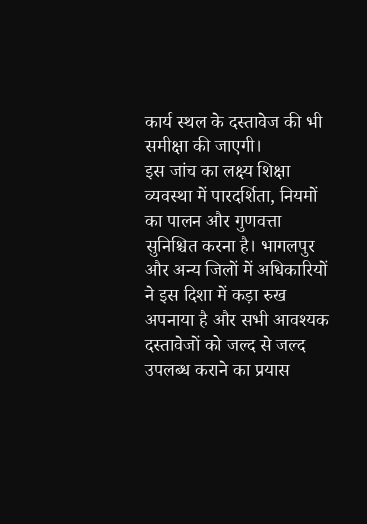कार्य स्थल के दस्तावेज की भी समीक्षा की जाएगी।
इस जांच का लक्ष्य शिक्षा व्यवस्था में पारदर्शिता, नियमों का पालन और गुणवत्ता सुनिश्चित करना है। भागलपुर और अन्य जिलों में अधिकारियों ने इस दिशा में कड़ा रुख अपनाया है और सभी आवश्यक दस्तावेजों को जल्द से जल्द उपलब्ध कराने का प्रयास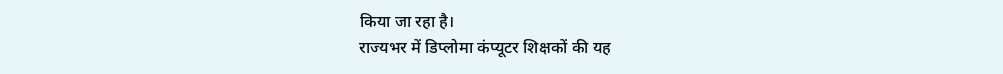किया जा रहा है।
राज्यभर में डिप्लोमा कंप्यूटर शिक्षकों की यह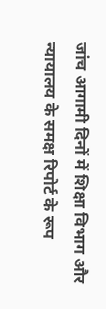जांच आगामी दिनों में शिक्षा विभाग और न्यायालय के समक्ष रिपोर्ट के रूप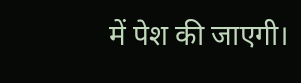में पेश की जाएगी।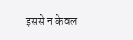इससे न केवल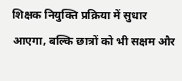शिक्षक नियुक्ति प्रक्रिया में सुधार आएगा, बल्कि छात्रों को भी सक्षम और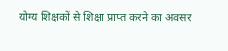योग्य शिक्षकों से शिक्षा प्राप्त करने का अवसर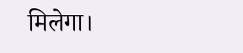मिलेगा।